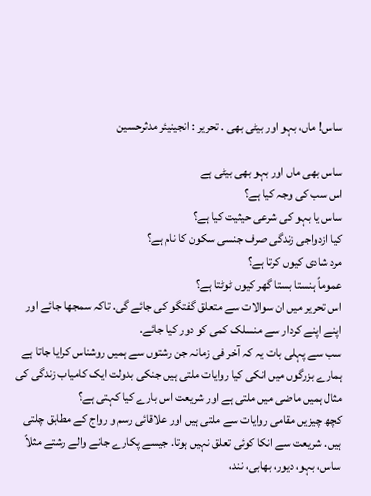ساس! ماں، بہو اور بیٹی بھی . تحریر : انجینیئر مدثرحسین

ساس بھی ماں اور بہو بھی بیٹی ہے
اس سب کی وجہ کیا ہے؟
ساس یا بہو کی شرعی حیثیت کیا ہے؟
کیا ازدواجی زندگی صرف جنسی سکون کا نام ہے؟
مرد شادی کیوں کرتا ہے؟
عموماً ہنستا بستا گھر کیوں ٹوٹتا ہے؟
اس تحریر میں ان سوالات سے متعلق گفتگو کی جائے گی. تاکہ سمجھا جائے اور اپنے اپنے کردار سے منسلک کمی کو دور کیا جائے.
سب سے پہلی بات یہ کہ آخر فی زمانہ جن رشتوں سے ہمیں روشناس کرایا جاتا ہے ہمارے بزرگوں میں انکی کیا روایات ملتی ہیں جنکی بدولت ایک کامیاب زندگی کی مثال ہمیں ماضی میں ملتی ہے اور شریعت اس بارے کیا کہتی ہے؟
کچھ چیزیں مقامی روایات سے ملتی ہیں اور علاقائی رسم و رواج کے مطابق چلتی ہیں. شریعت سے انکا کوئی تعلق نہیں ہوتا. جیسے پکارے جانے والے رشتے مثلاً ساس، بہو، دیور، بھابی، نند،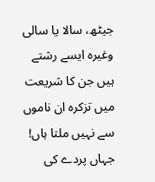جیٹھ، سالا یا سالی وغیرہ ایسے رشتے ہیں جن کا شریعت میں تزکرہ ان ناموں سے نہیں ملتا ہاں! جہاں پردے کی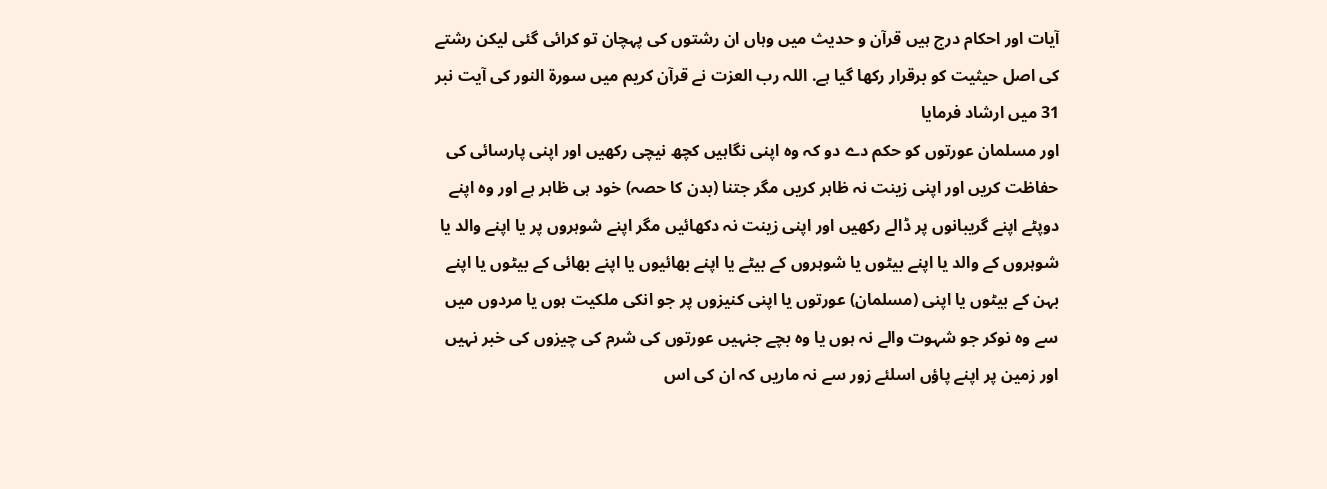آیات اور احکام درج ہیں قرآن و حدیث میں وہاں ان رشتوں کی پہچان تو کرائی گئی لیکن رشتے کی اصل حیثیت کو برقرار رکھا گیا ہے. اللہ رب العزت نے قرآن کریم میں سورۃ النور کی آیت نبر 31 میں ارشاد فرمایا
اور مسلمان عورتوں کو حکم دے دو کہ وہ اپنی نگاہیں کچھ نیچی رکھیں اور اپنی پارسائی کی حفاظت کریں اور اپنی زینت نہ ظاہر کریں مگر جتنا (بدن کا حصہ) خود ہی ظاہر ہے اور وہ اپنے دوپٹے اپنے گریبانوں پر ڈالے رکھیں اور اپنی زینت نہ دکھائیں مگر اپنے شوہروں پر یا اپنے والد یا شوہروں کے والد یا اپنے بیٹوں یا شوہروں کے بیٹے یا اپنے بھائیوں یا اپنے بھائی کے بیٹوں یا اپنے بہن کے بیٹوں یا اپنی (مسلمان) عورتوں یا اپنی کنیزوں پر جو انکی ملکیت ہوں یا مردوں میں سے وہ نوکر جو شہوت والے نہ ہوں یا وہ بچے جنہیں عورتوں کی شرم کی چیزوں کی خبر نہیں اور زمین پر اپنے پاؤں اسلئے زور سے نہ ماریں کہ ان کی اس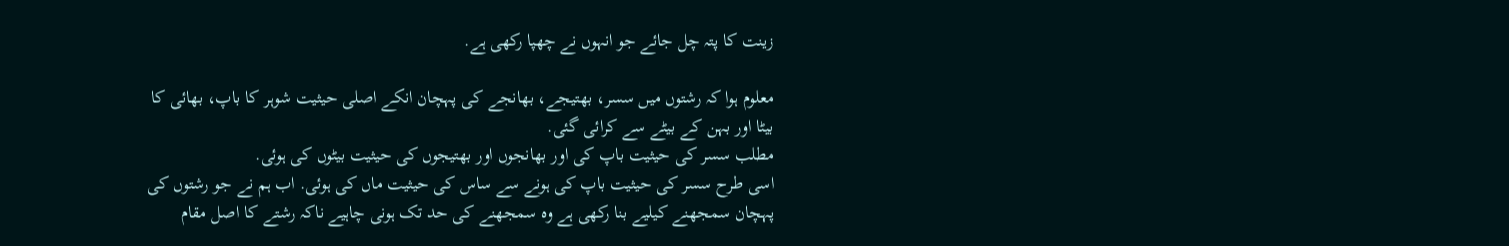زینت کا پتہ چل جائے جو انہوں نے چھپا رکھی ہے.

معلوم ہوا کہ رشتوں میں سسر، بھتیجے، بھانجے کی پہچان انکے اصلی حیثیت شوہر کا باپ، بھائی کا بیٹا اور بہن کے بیٹے سے کرائی گئی.
مطلب سسر کی حیثیت باپ کی اور بھانجوں اور بھتیجوں کی حیثیت بیٹوں کی ہوئی.
اسی طرح سسر کی حیثیت باپ کی ہونے سے ساس کی حیثیت ماں کی ہوئی. اب ہم نے جو رشتوں کی پہچان سمجھنے کیلیے بنا رکھی ہے وہ سمجھنے کی حد تک ہونی چاہیے ناکہ رشتے کا اصل مقام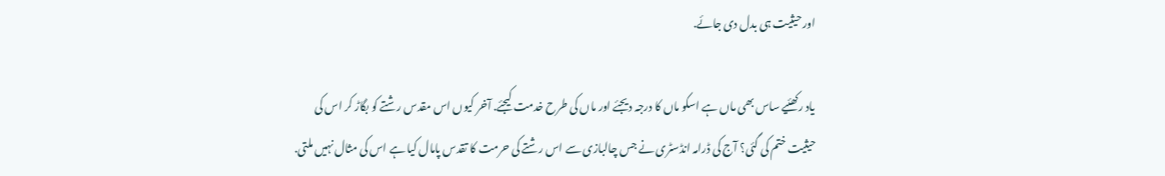اور حیثیت ہی بدل دی جائے.

یاد رکھئیے ساس بھی ماں ہے اسکو ماں کا درجہ دیجئے اور ماں کی طرح خدمت کیجئے. آخر کیوں اس مقدس رشتے کو بگاڑ کر اس کی حیثیت ختم کی گئی؟ آج کی ڈرامہ انڈسٹری نے جس چالبازی سے اس رشتے کی حرمت کا تقدس پامال کیا ہے اس کی مثال نہیں ملتی.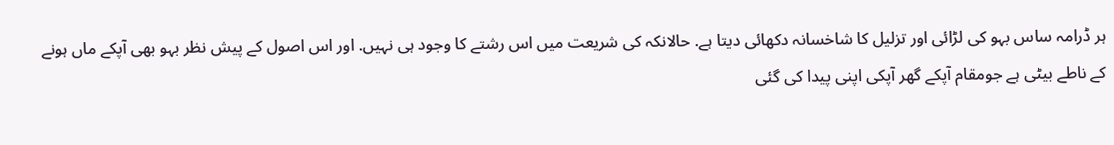ہر ڈرامہ ساس بہو کی لڑائی اور تزلیل کا شاخسانہ دکھائی دیتا ہے. حالانکہ کی شریعت میں اس رشتے کا وجود ہی نہیں. اور اس اصول کے پیش نظر بہو بھی آپکے ماں ہونے کے ناطے بیٹی ہے جومقام آپکے گھر آپکی اپنی پیدا کی گئی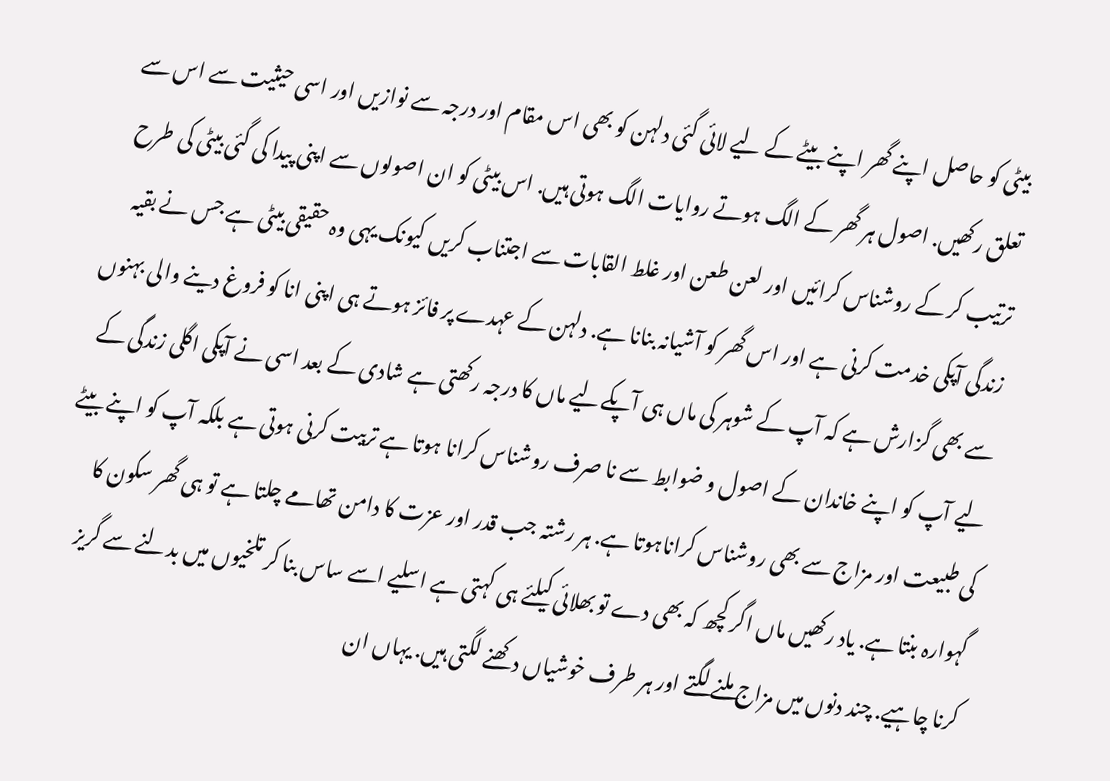بیٹی کو حاصل اپنے گھر اپنے بیٹے کے لیے لائی گئی دلہن کو بھی اس مقام اور درجہ سے نوازیں اور اسی حیثیت سے اس سے تعلق رکھیں. اصول ہر گھر کے الگ ہوتے روایات الگ ہوتی ہیں. اس بیٹی کو ان اصولوں سے اپنی پیدا کی گئی بیٹی کی طرح ترتیب کر کے روشناس کرائیں اور لعن طعن اور غلط القابات سے اجتناب کریں کیونک یہی وہ حقیقی بیٹی ہے جس نے بقیہ زندگی آپکی خدمت کرنی ہے اور اس گھر کو آشیانہ بنانا ہے. دلہن کے عہدے پر فائز ہوتے ہی اپنی انا کو فروغ دینے والی بہنوں سے بھی گزارش ہے کہ آپ کے شوہر کی ماں ہی آپکےلیے ماں کا درجہ رکھتی ہے شادی کے بعد اسی نے آپکی اگلی زندگی کے لیے آپ کو اپنے خاندان کے اصول و ضوابط سے نا صرف روشناس کرانا ہوتا ہے تربیت کرنی ہوتی ہے بلکہ آپ کو اپنے بیٹے کی طبیعت اور مزاج سے بھی روشناس کراناہوتا ہے. ہر رشتہ جب قدر اور عزت کا دامن تھامے چلتا ہے تو ہی گھر سکون کا گہوارہ بنتا ہے. یاد رکھیں ماں اگر کچھ کہ بھی دے تو بھلائی کیلئے ہی کہتی ہے اسلیے اسے ساس بنا کر تلخیوں میں بدلنے سے گریز کرنا چاہیے. چند دنوں میں مزاج ملنے لگتے اور ہر طرف خوشیاں دکھنے لگتی ہیں. یہاں ان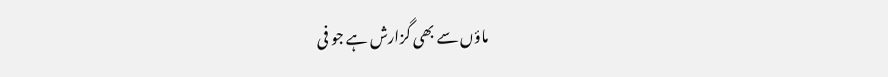ماؤں سے بھی گزارش ہے جو فی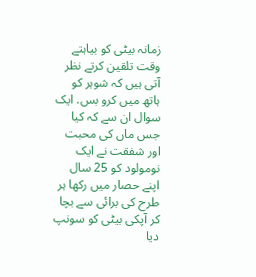زمانہ بیٹی کو بیاہتے وقت تلقین کرتے نظر آتی ہیں کہ شوہر کو ہاتھ میں کرو بس. ایک سوال ان سے کہ کیا جس ماں کی محبت اور شفقت نے ایک نومولود کو 25 سال اپنے حصار میں رکھا ہر طرح کی برائی سے بچا کر آپکی بیٹی کو سونپ دیا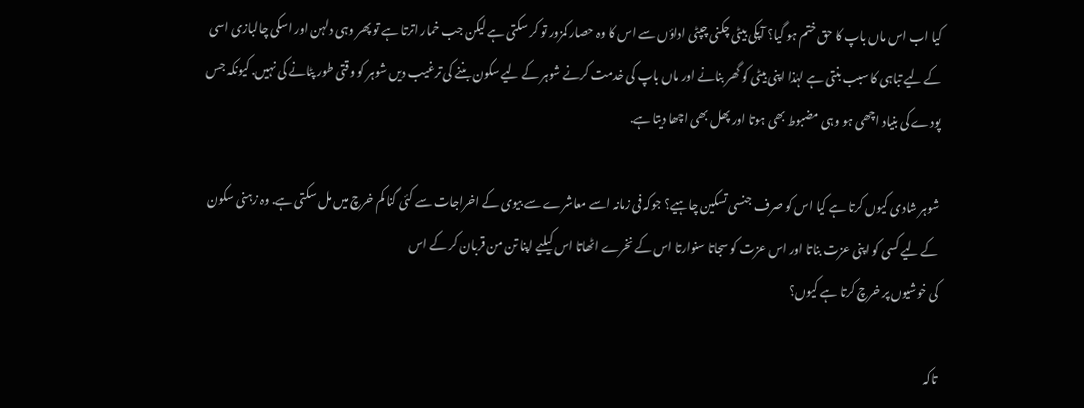کیا اب اس ماں باپ کا حق ختم ہو گیا؟ آپکی بیٹی چکنی چپٹی اداؤں سے اس کا وہ حصار کمزور تو کر سکتی ہے لیکن جب خمار اترتا ہے تو پھر وہی دلہن اور اسکی چالبازی اسی کے لیے تباہی کا سبب بنتی ہے لہٰذا اپنی بیٹی کو گھر بنانے اور ماں باپ کی خدمت کرنے شوہر کے لیے سکون بننے کی ترغیب دیں شوہر کو وقتی طور پٹانے کی نہیں. کیونکہ جس پودے کی بنیاد اچھی ہو وہی مضبوط بھی ہوتا اور پھل بھی اچھا دیتا ہے.

شوہر شادی کیوں کرتا ہے کیا اس کو صرف جنسی تسکین چاہیے؟ جوکہ فی زمانہ اسے معاشرے سے بیوی کے اخراجات سے کئی گنا کم خرچ میں مل سکتی ہے. وہ زہنی سکون کے لیے کسی کو اپنی عزت بناتا اور اس عزت کو سجاتا سنوارتا اس کے نخرے اٹھاتا اس کیلیے اپنا تن من قربان کر کے اس
کی خوشیوں پر خرچ کرتا ہے کیوں؟

تاکہ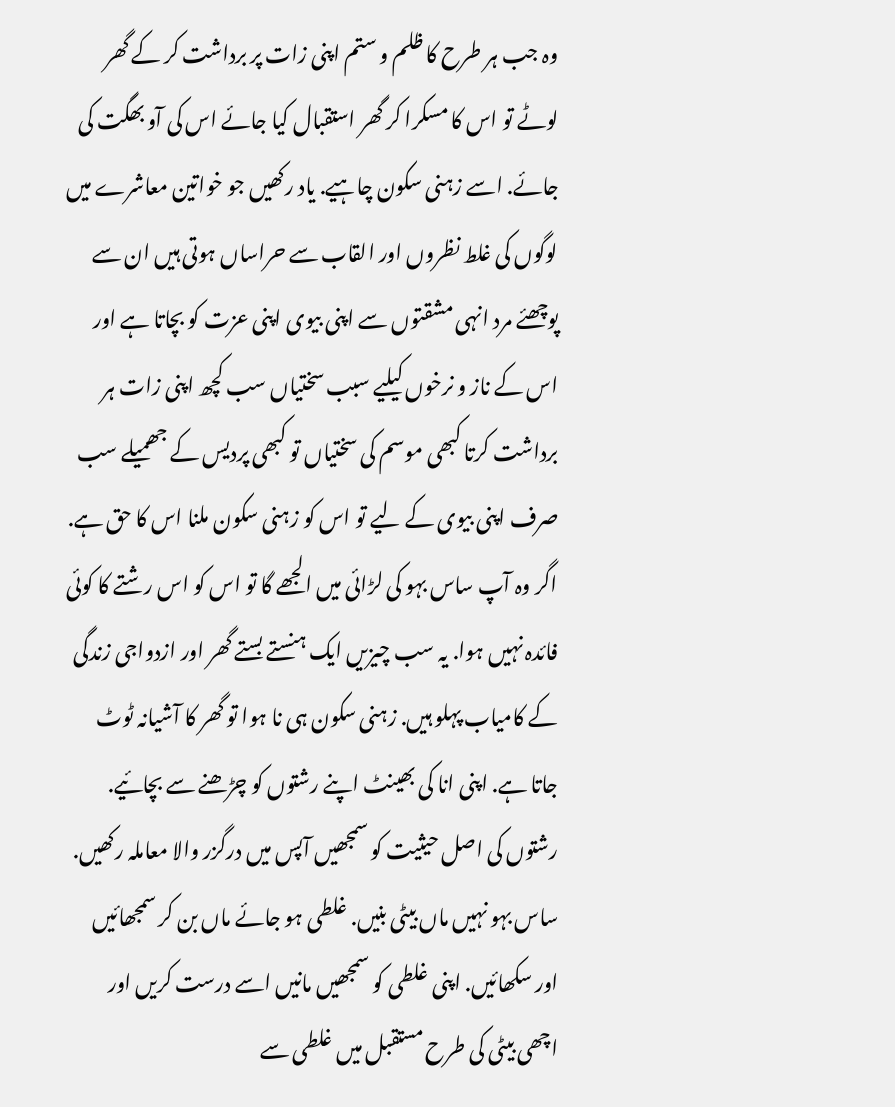وہ جب ہر طرح کا ظلم و ستم اپنی زات پر برداشت کر کے گھر لوٹے تو اس کا مسکرا کر گھر استقبال کیا جائے اس کی آو بھگت کی جائے. اسے زہنی سکون چاہیے. یاد رکھیں جو خواتین معاشرے میں لوگوں کی غلط نظروں اور القاب سے حراساں ہوتی ہیں ان سے پوچھئے مرد انہی مشقتوں سے اپنی بیوی اپنی عزت کو بچاتا ہے اور اس کے ناز و نرخوں کیلیے سبب سختیاں سب کچھ اپنی زات ہر برداشت کرتا کبھی موسم کی سختیاں تو کبھی پردیس کے جھمیلے سب صرف اپنی بیوی کے لیے تو اس کو زہنی سکون ملنا اس کا حق ہے. اگر وہ آپ ساس بہو کی لڑائی میں الجھے گا تو اس کو اس رشتے کا کوئی فائدہ نہیں ہوا. یہ سب چیزیں ایک ہنستے بستے گھر اور ازدواجی زندگی کے کامیاب پہلو ہیں. زہنی سکون ہی نا ہوا تو گھر کا آشیانہ ٹوٹ جاتا ہے. اپنی انا کی بھینٹ اپنے رشتوں کو چڑھنے سے بچائیے. رشتوں کی اصل حیثیت کو سمجھیں آپس میں درگزر والا معاملہ رکھیں. ساس بہو نہیں ماں بیٹی بنیں. غلطی ہو جائے ماں بن کر سمجھائیں اور سکھائیں. اپنی غلطی کو سمجھیں مانیں اسے درست کریں اور اچھی بیٹی کی طرح مستقبل میں غلطی سے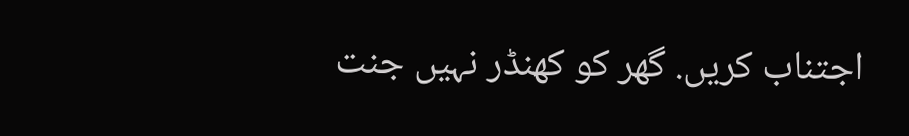اجتناب کریں. گھر کو کھنڈر نہیں جنت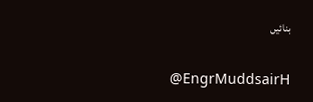بنائیں

@EngrMuddsairH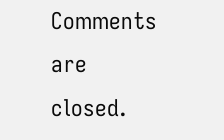Comments are closed.